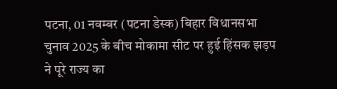पटना, 01 नवम्बर (पटना डेस्क) बिहार विधानसभा चुनाव 2025 के बीच मोकामा सीट पर हुई हिंसक झड़प ने पूरे राज्य का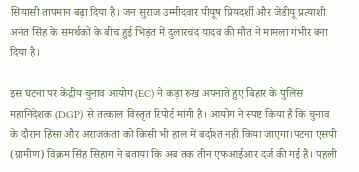सियासी तापमान बढ़ा दिया है। जन सुराज उम्मीदवार पीयूष प्रियदर्शी और जेडीयू प्रत्याशी अनंत सिंह के समर्थकों के बीच हुई भिड़ंत में दुलारचंद यादव की मौत ने मामला गंभीर बना दिया है।

इस घटना पर केंद्रीय चुनाव आयोग (EC) ने कड़ा रुख अपनाते हुए बिहार के पुलिस महानिदेशक (DGP) से तत्काल विस्तृत रिपोर्ट मांगी है। आयोग ने स्पष्ट किया है कि चुनाव के दौरान हिंसा और अराजकता को किसी भी हाल में बर्दाश्त नहीं किया जाएगा।पटना एसपी (ग्रामीण) विक्रम सिंह सिहाग ने बताया कि अब तक तीन एफआईआर दर्ज की गई हैं। पहली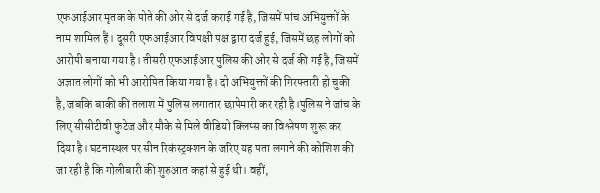एफआईआर मृतक के पोते की ओर से दर्ज कराई गई है, जिसमें पांच अभियुक्तों के नाम शामिल हैं। दूसरी एफआईआर विपक्षी पक्ष द्वारा दर्ज हुई, जिसमें छह लोगों को आरोपी बनाया गया है। तीसरी एफआईआर पुलिस की ओर से दर्ज की गई है, जिसमें अज्ञात लोगों को भी आरोपित किया गया है। दो अभियुक्तों की गिरफ्तारी हो चुकी है, जबकि बाकी की तलाश में पुलिस लगातार छापेमारी कर रही है।पुलिस ने जांच के लिए सीसीटीवी फुटेज और मौके से मिले वीडियो क्लिप्स का विश्लेषण शुरू कर दिया है। घटनास्थल पर सीन रिकंस्ट्रक्शन के जरिए यह पता लगाने की कोशिश की जा रही है कि गोलीबारी की शुरुआत कहां से हुई थी। वहीं,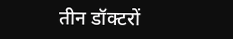तीन डॉक्टरों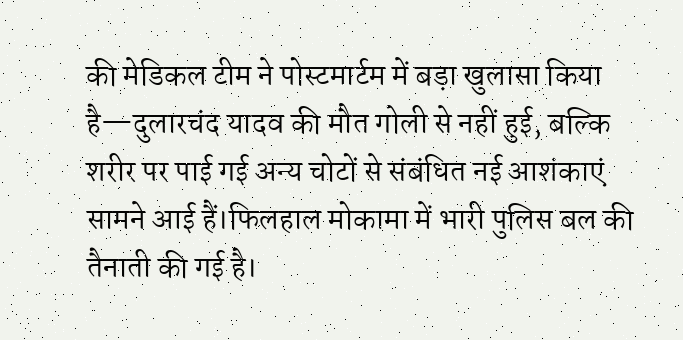की मेडिकल टीम ने पोस्टमार्टम में बड़ा खुलासा किया है—दुलारचंद यादव की मौत गोली से नहीं हुई, बल्कि शरीर पर पाई गई अन्य चोटों से संबंधित नई आशंकाएं सामने आई हैं।फिलहाल मोकामा में भारी पुलिस बल की तैनाती की गई है।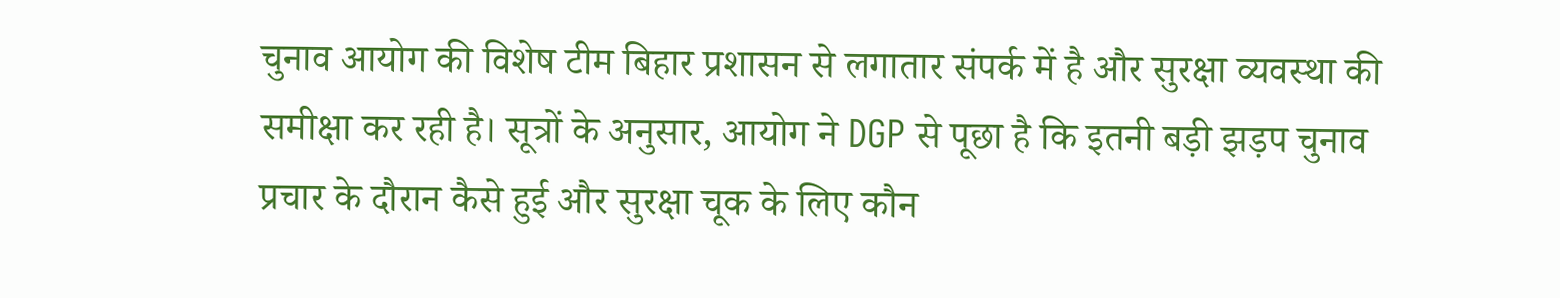चुनाव आयोग की विशेष टीम बिहार प्रशासन से लगातार संपर्क में है और सुरक्षा व्यवस्था की समीक्षा कर रही है। सूत्रों के अनुसार, आयोग ने DGP से पूछा है कि इतनी बड़ी झड़प चुनाव प्रचार के दौरान कैसे हुई और सुरक्षा चूक के लिए कौन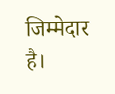जिम्मेदार है।